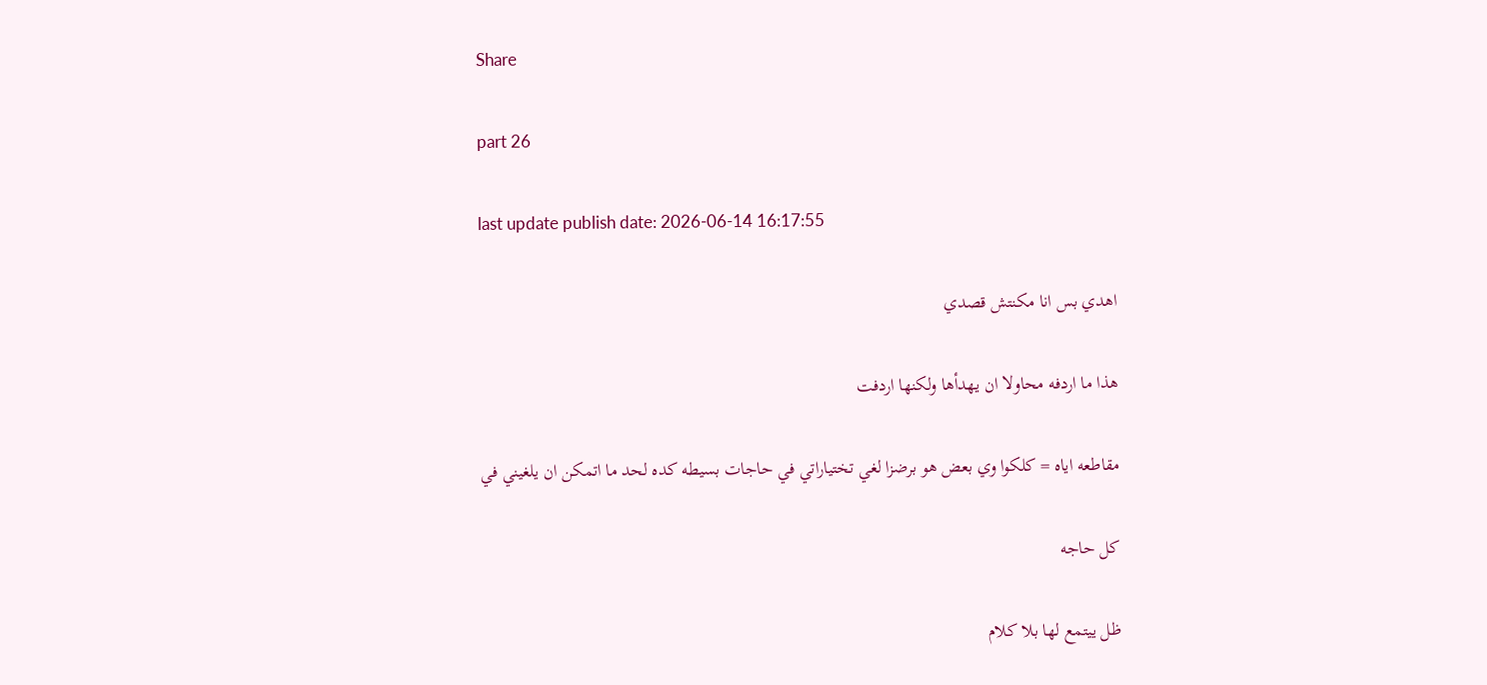Share

part 26

last update publish date: 2026-06-14 16:17:55

اهدي بس انا مكنتش قصدي

هذا ما اردفه محاولا ان يهدأها ولكنها اردفت

مقاطعه اياه = كلكوا وي بعض هو برضزا لغي تختياراتي في حاجات بسيطه كده لحد ما اتمكن ان يلغيني في

كل حاجه

ظل ييتمع لها بلا كلام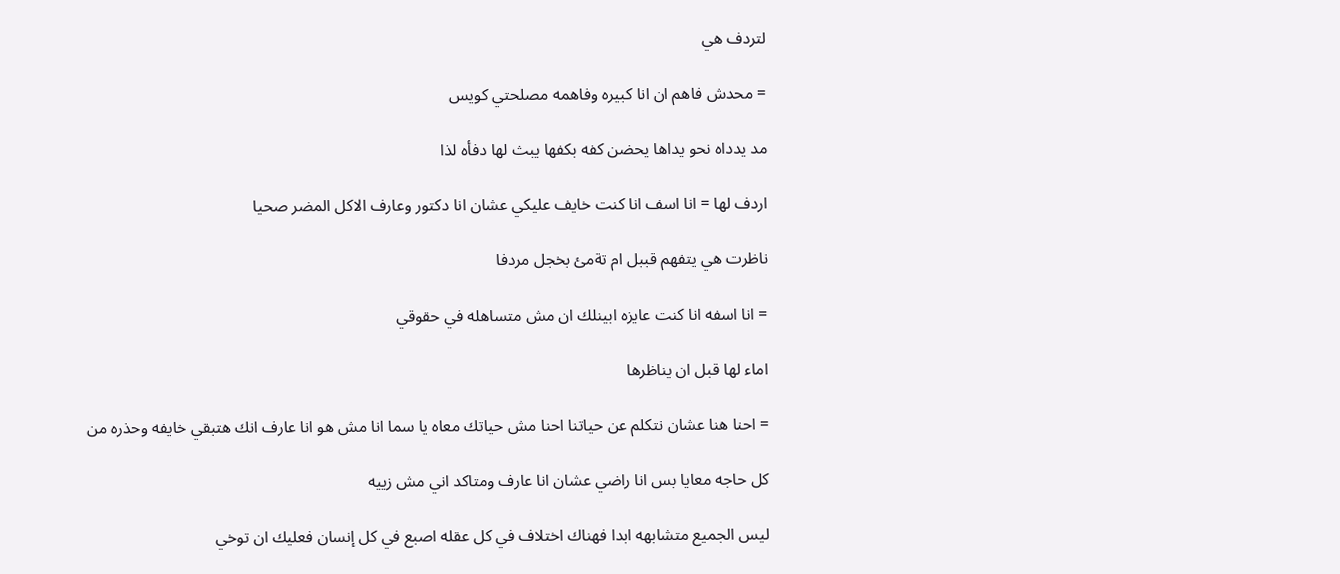لتردف هي

= محدش فاهم ان انا كبيره وفاهمه مصلحتي كويس

مد يدداه نحو يداها يحضن كفه بكفها يبث لها دفأه لذا

اردف لها = انا اسف انا كنت خايف عليكي عشان انا دكتور وعارف الاكل المضر صحيا

ناظرت هي يتفهم قببل ام تةمئ بخجل مردفا

= انا اسفه انا كنت عايزه ابينلك ان مش متساهله في حقوقي

اماء لها قبل ان يناظرها

= احنا هنا عشان نتكلم عن حياتنا احنا مش حياتك معاه يا سما انا مش هو انا عارف انك هتبقي خايفه وحذره من

كل حاجه معايا بس انا راضي عشان انا عارف ومتاكد اني مش زييه

ليس الجميع متشابهه ابدا فهناك اختلاف في كل عقله اصبع في كل إنسان فعليك ان توخي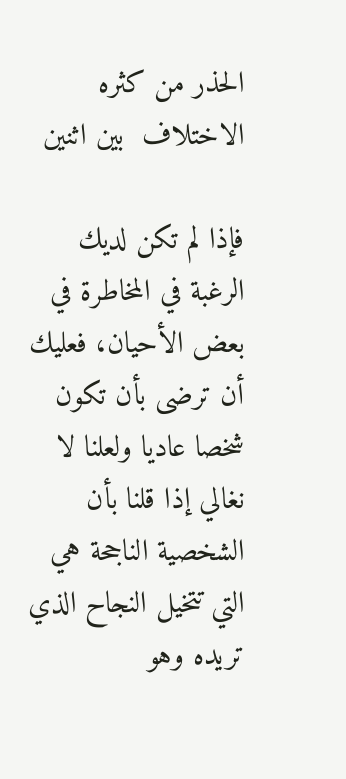الحذر من كثره الاختلاف  بين اثنين

فإذا لم تكن لديك الرغبة في المخاطرة في بعض الأحيان، فعليك أن ترضى بأن تكون شخصا عاديا ولعلنا لا نغالي إذا قلنا بأن الشخصية الناجحة هي التي تتخيل النجاح الذي تريده وهو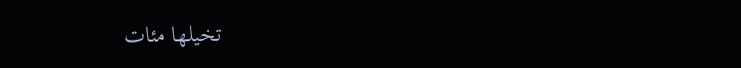تخيلها مئات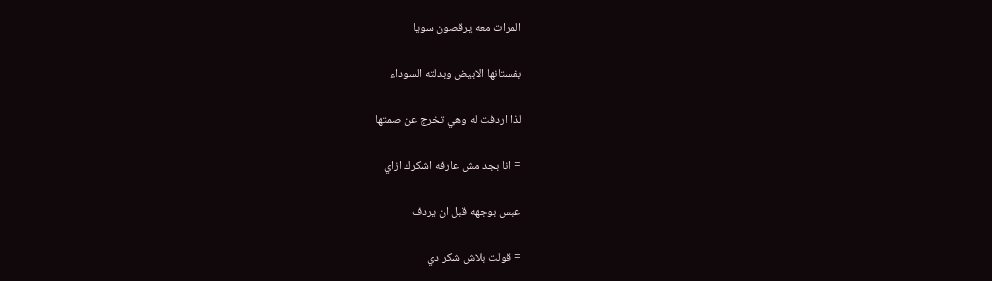المرات معه يرقصون سويا

بفستانها الابيض وبدلته السوداء

لذا اردفت له وهي تخرج عن صمتها

= انا بجد مش عارفه اشكرك ازاي

عبس بوجهه قبل ان يردف

= قولت بلاش شكر دي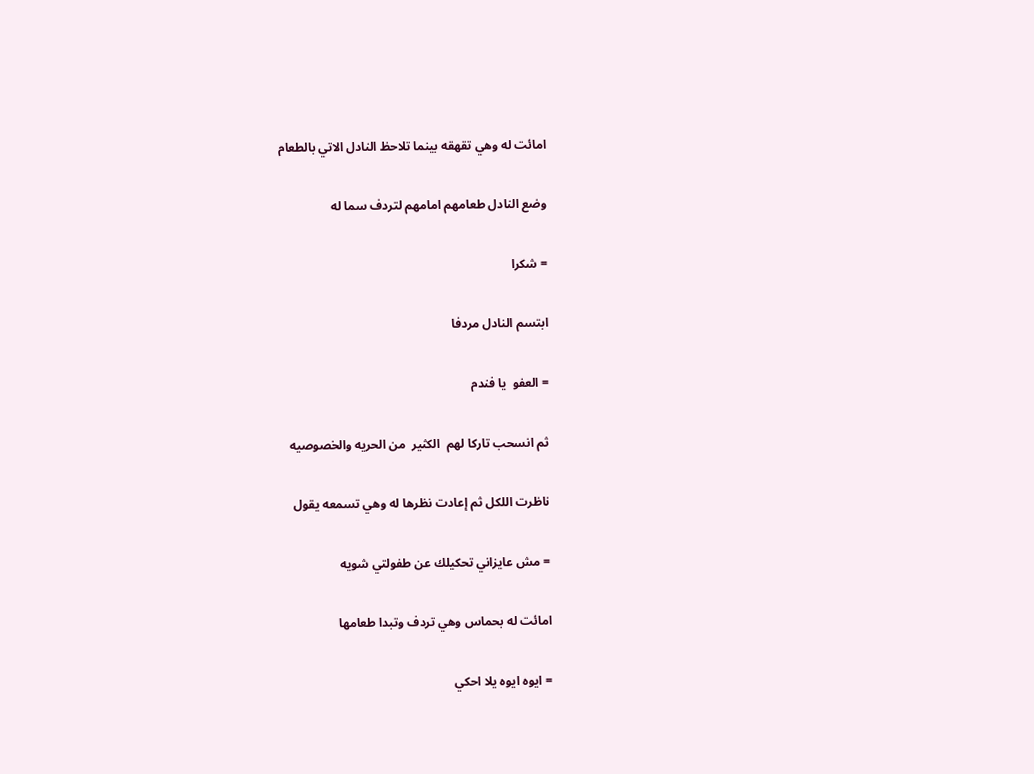امائت له وهي تقهقه بينما تلاحظ النادل الاتي بالطعام

وضع النادل طعامهم امامهم لتردف سما له

= شكرا

ابتسم النادل مردفا

= العفو  يا فندم

ثم انسحب تاركا لهم  الكثير  من الحريه والخصوصيه

ناظرت اللكل ثم إعادت نظرها له وهي تسمعه يقول

= مش عايزاني تحكيلك عن طفولتي شويه

امائت له بحماس وهي تردف وتبدا طعامها

= ايوه ايوه يلا احكي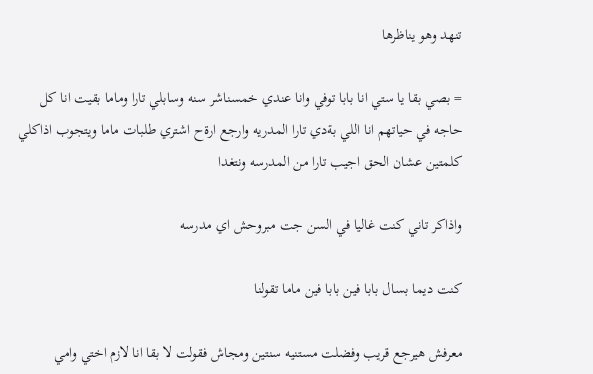تنهد وهو يناظرها

= بصي بقا يا ستي انا بابا توفي وانا عندي خمسناشر سنه وسابلي تارا وماما بقيت انا كل حاجه في حياتهم انا اللي بةدي تارا المدريه وارجع ارةح اشتري طلبات ماما ويتجوب اذاكلي كلمتين عشان الحق اجيب تارا من المدرسه ونتغدا

واذاكر تاني كنت غاليا في السن جت مبروحش اي مدرسه

كنت ديما بسال بابا فين بابا فين ماما تقولنا

معرفش هيرجع قريب وفضلت مستنيه سنتين ومجاش فقولت لا بقا انا لازم اختي وامي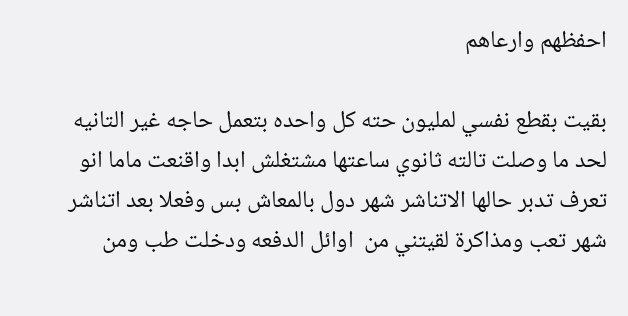احفظهم وارعاهم

بقيت بقطع نفسي لمليون حته كل واحده بتعمل حاجه غير التانيه لحد ما وصلت تالته ثانوي ساعتها مشتغلش ابدا واقنعت ماما انو تعرف تدبر حالها الاتناشر شهر دول بالمعاش بس وفعلا بعد اتناشر شهر تعب ومذاكرة لقيتني من  اوائل الدفعه ودخلت طب ومن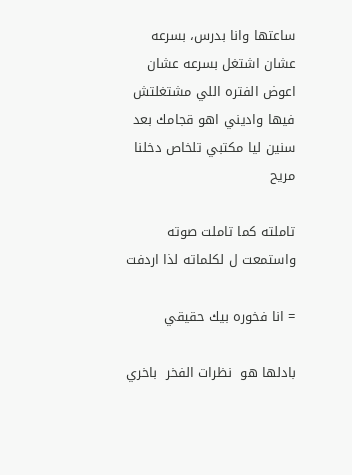ساعتها وانا بدرس، بسرعه عشان اشتغل بسرعه عشان اعوض الفتره اللي مشتغلتش فيها واديني اهو قجامك بعد سنين ليا مكتبي تلخاص دخلنا مريح

تاملته كما تاملت صوته  واستمعت ل لكلماته لذا اردفت

= انا فخوره بيك حقيقي

بادلها هو  نظرات الفخر  باخري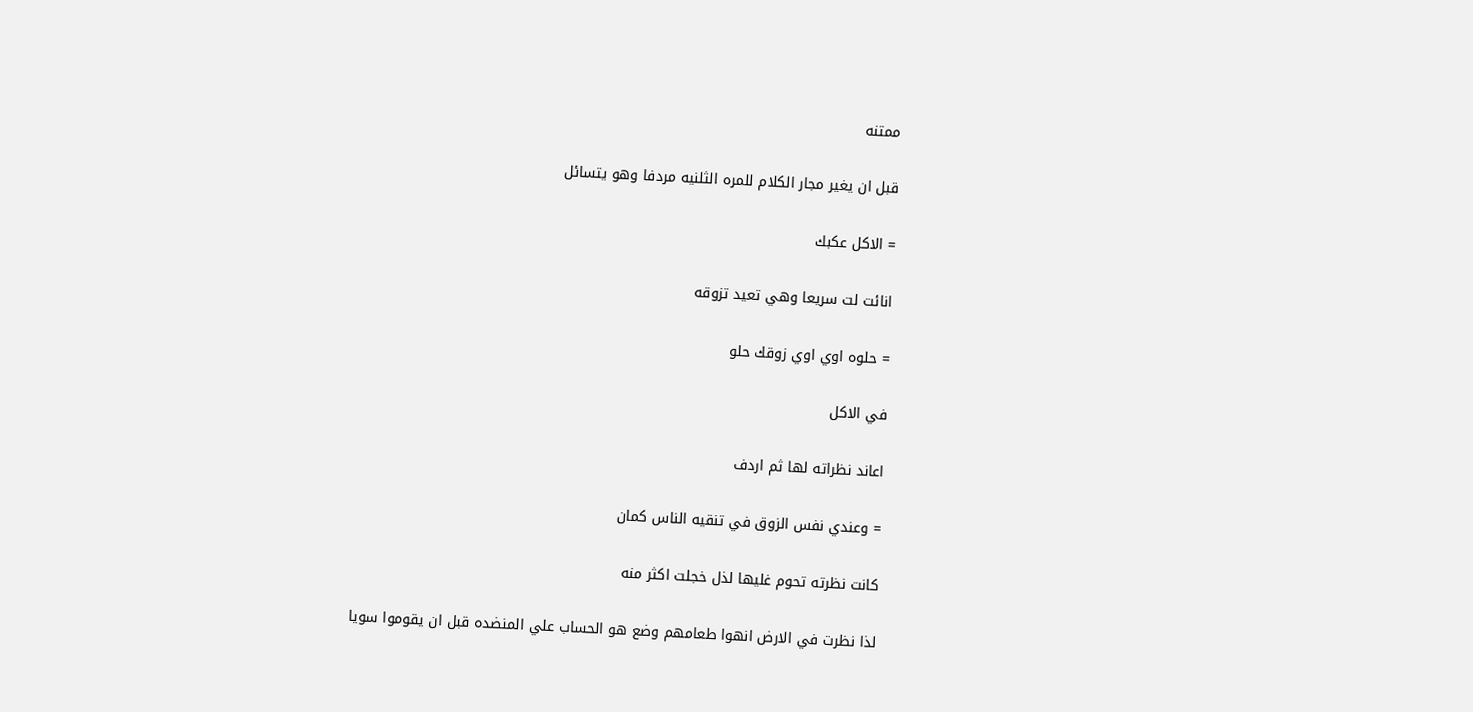ممتنه

قبل ان يغير مجار الكلام للمره الثلنيه مردفا وهو يتسائل

= الاكل عكبك

انائت لت سريعا وهي تعيد تزوقه

= حلوه اوي اوي زوقك حلو

في الاكل

اعاند نظراته لها ثم اردف

= وعندي نفس الزوق في تنقيه الناس كمان

كانت نظرته تحوم غليها لذل خجلت اكثر منه

لذا نظرت في الارض انهوا طعامهم وضع هو الحساب علي المنضده قبل ان يقوموا سويا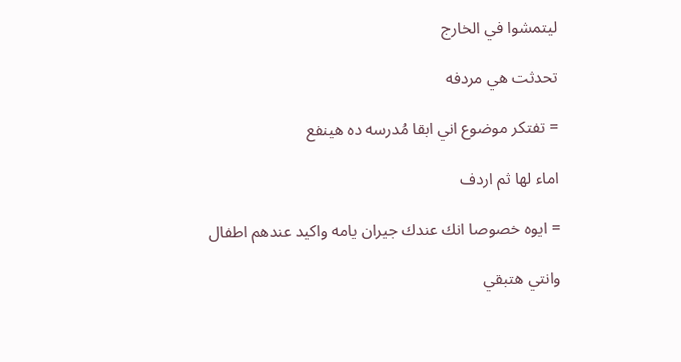ليتمشوا في الخارج

تحدثت هي مردفه

= تفتكر موضوع اني ابقا مُدرسه ده هينفع

اماء لها ثم اردف

= ايوه خصوصا انك عندك جيران يامه واكيد عندهم اطفال

وانتي هتبقي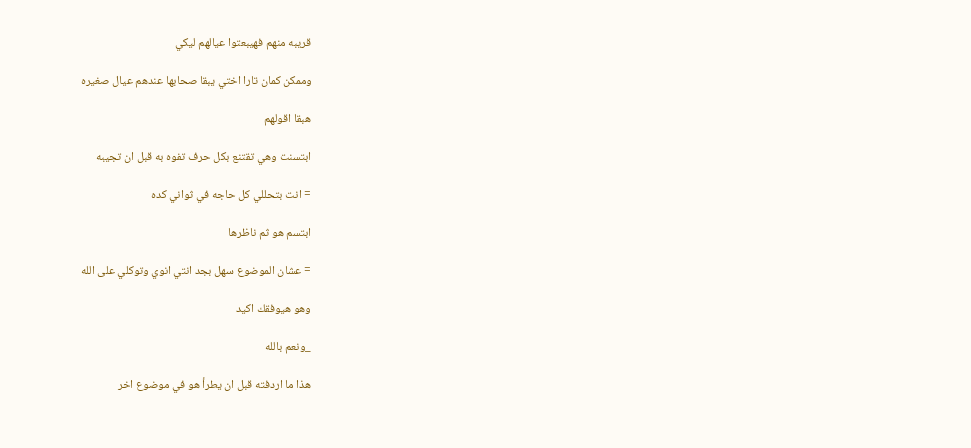قريبه منهم فهيبعتوا عيالهم ليكي

وممكن كمان تارا اختي يبقا صحابها عندهم عيال صغيره

هبقا اقولهم

ابتسنت وهي تقتنع بكل حرف تفوه به قبل ان تجيبه

= انت بتحللي كل حاجه في ثواني كده

ابتسم هو ثم ناظرها

= عشان الموضوع سهل بجد انتي انوي وتوكلي على الله

وهو هيوفقك اكيد

_ونعم بالله

هذا ما اردفته قبل ان يطرأ هو في موضوع اخر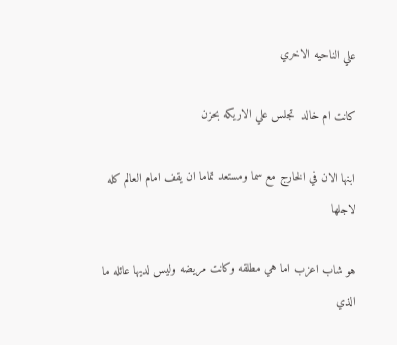علي الناحيه الاخري

كانت ام خالد  تجلس علي الاريكه بحزن

ابنها الان في الخارج مع سما ومستعد تماما ان يقف امام العالم كله لاجلها

هو شاب اعزب اما هي مطلقه وكانت مريضه وليس لديها عائله ما الذي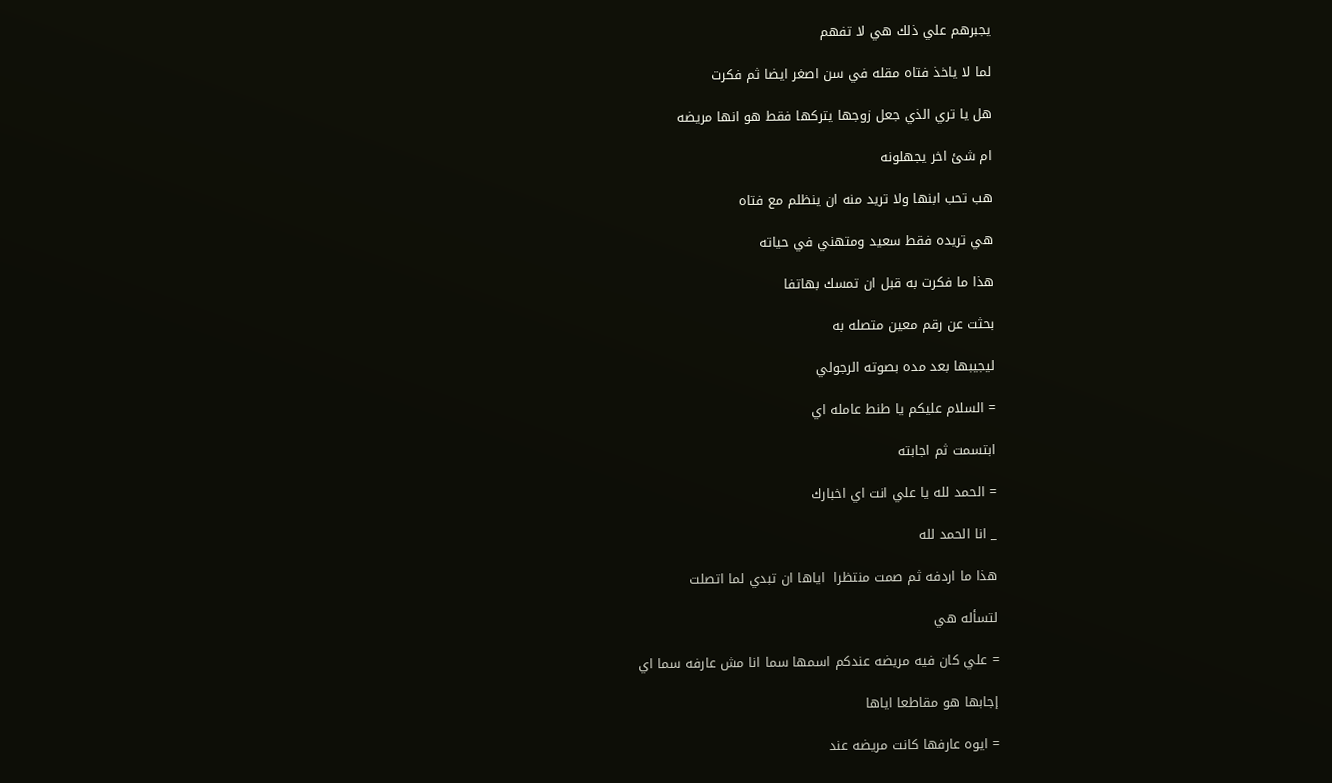يجبرهم علي ذلك هي لا تفهم

لما لا ياخذ فتاه مقله في سن اصغر ايضا ثم فكرت

هل يا تري الذي جعل زوجها يتركها فقط هو انها مريضه

ام شئ اخر يجهلونه

هب تحب ابنها ولا تريد منه ان ينظلم مع فتاه

هي تريده فقط سعيد ومتهني في حياته

هذا ما فكرت به قبل ان تمسك بهاتفا

بحثت عن رقم معين متصله به

ليجيبها بعد مده بصوته الرجولي

= السلام عليكم يا طنط عامله اي

ابتسمت ثم اجابته

= الحمد لله يا علي انت اي اخبارك

_ انا الحمد لله

هذا ما اردفه ثم صمت منتظرا  اياها ان تبدي لما اتصلت

لتسأله هي

= علي كان فيه مريضه عندكم اسمها سما انا مش عارفه سما اي

إجابها هو مقاطعا اياها

= ايوه عارفها كانت مريضه عند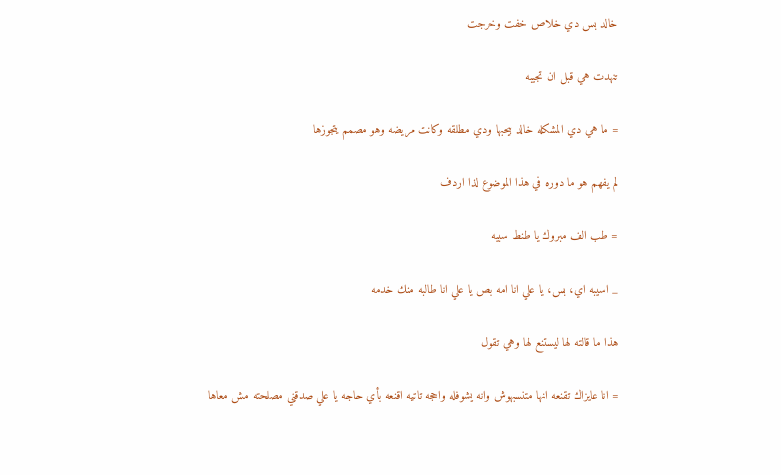خالد بس دي خلاص خفت وخرجت

تنهدت هي قبل ان تجيبه

= ما هي دي المشكله خالد بيحبها ودي مطلقه وكانت مريضه وهو مصمم يتجوزها

لم يفهم هو ما دوره في هذا الموضوع لذا اردف

= طب الف مبروك يا طنط سبيه

_ اسيبه اي، بس، يا علي انا امه بص يا علي انا طالبه منك خدمه

هذا ما قالته لها ليستنع لها وهي تقول

= انا عايزاك تقنعه انها متنسبهوش وانه يشوفله واحجه تاتيه اقنعه بأي حاجه يا علي صدقني مصلحته مش معاها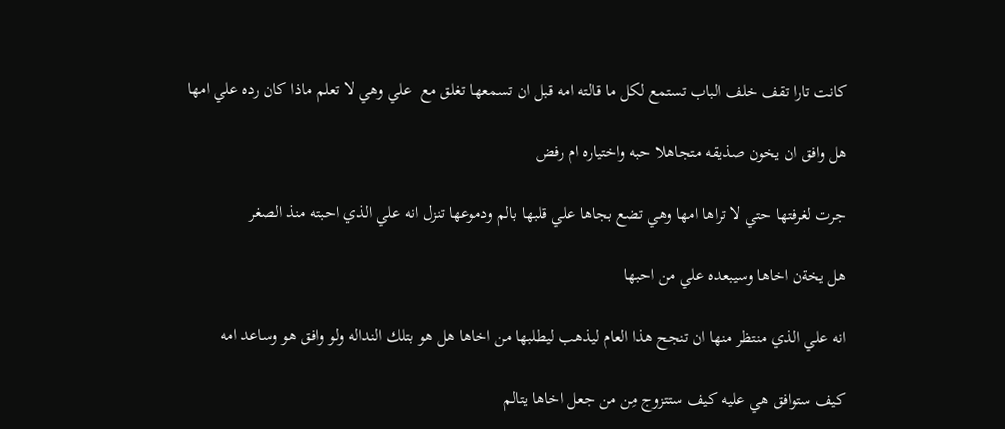كانت تارا تقف خلف الباب تستمع لكل ما قالته امه قبل ان تسمعها تغلق مع  علي وهي لا تعلم ماذا كان رده علي امها

هل وافق ان يخون صذيقه متجاهلا حبه واختياره ام رفض

جرت لغرفتها حتي لا تراها امها وهي تضع بجاها علي قلبها بالم ودموعها تنزل انه علي الذي احبته منذ الصغر

هل يخةن اخاها وسيبعده علي من احبها

انه علي الذي منتظر منها ان تنجح هذا العام ليذهب ليطلبها من اخاها هل هو بتلك النداله ولو وافق هو وساعد امه

كيف ستوافق هي عليه كيف ستتزوج مِن من جعل اخاها يتالم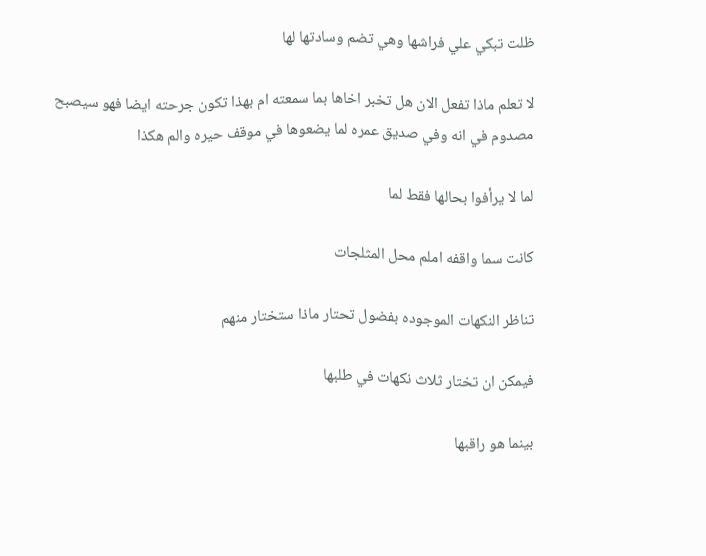ظلت تبكي علي فراشها وهي تضم وسادتها لها

لا تعلم ماذا تفعل الان هل تخبر اخاها بما سمعته ام بهذا تكون جرحته ايضا فهو سيصبح مصدوم في انه وفي صديق عمره لما يضعوها في موقف حيره والم هكذا

لما لا يرأفوا بحالها فقط لما

كانت سما واقفه املم محل المثلجات

تناظر النكهات الموجوده بفضول تحتار ماذا ستختار منهم

فيمكن ان تختار ثلاث نكهات في طلبها

بينما هو راقبها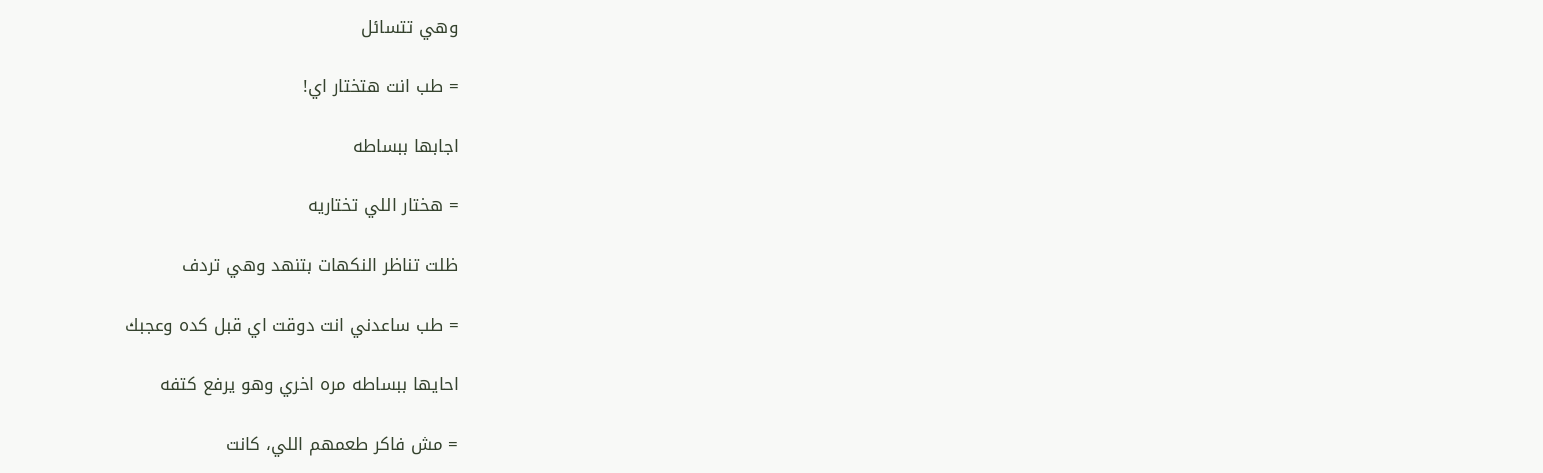وهي تتسائل

= طب انت هتختار اي!

اجابها ببساطه

= هختار اللي تختاريه

ظلت تناظر النكهات بتنهد وهي تردف

= طب ساعدني انت دوقت اي قبل كده وعجبك

احايها ببساطه مره اخري وهو يرفع كتفه

= مش فاكر طعمهم اللي، كانت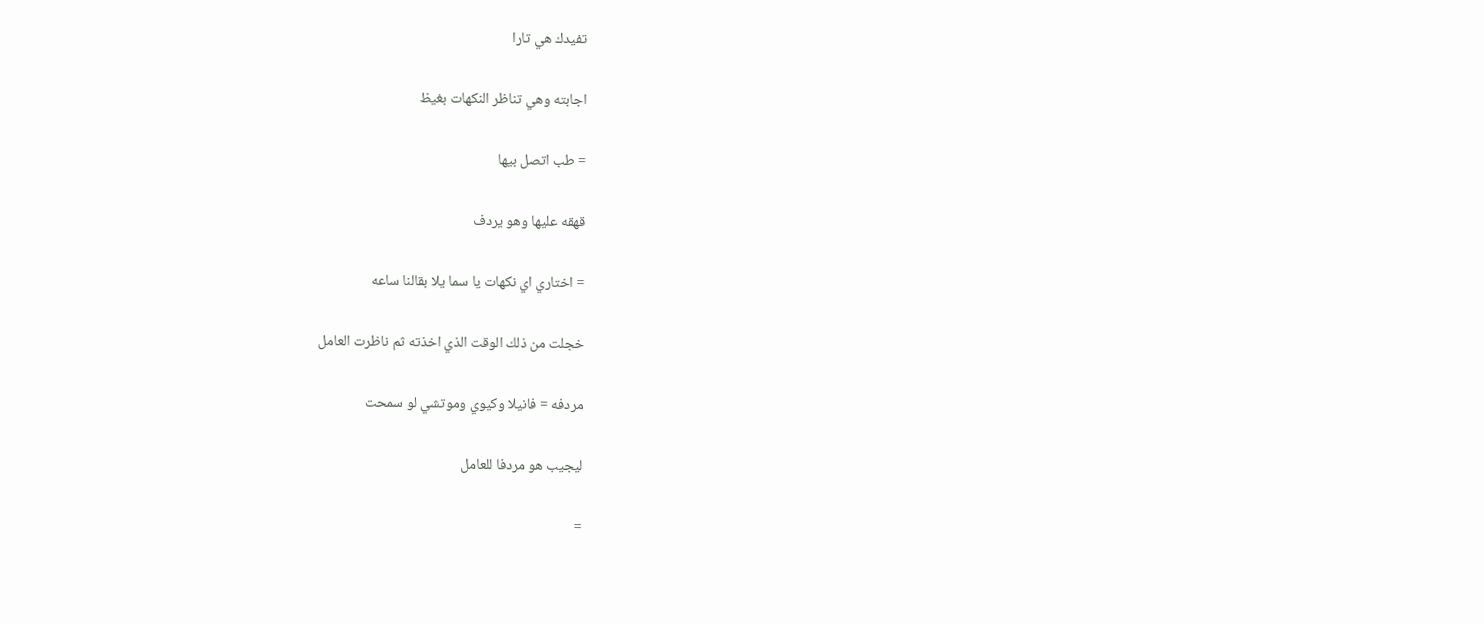تفيدك هي تارا

اجابته وهي تناظر النكهات بغيظ

= طب اتصل بيها

قهقه عليها وهو يردف

= اختاري اي نكهات يا سما يلا بقالنا ساعه

خجلت من ذلك الوقت الذي اخذته ثم ناظرت العامل

مردفه = فانيلا وكيوي وموتشي لو سمحت

ليجيب هو مردفا للعامل

=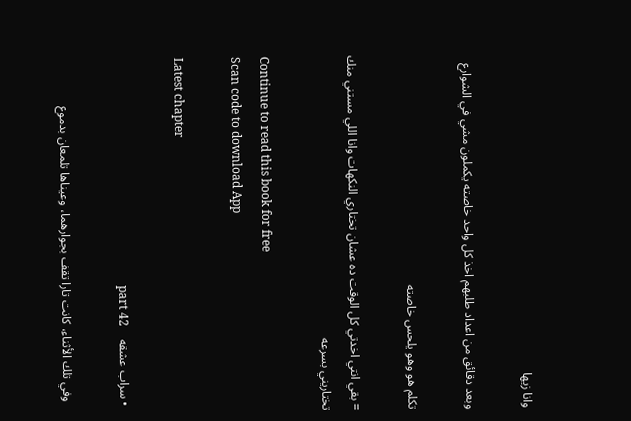وانا زيها

وبعد دقائق من اعداد طلبهم اخذ كل واحد خاصته يكملون مشي في الشوارع

تكلم هو وهو يلحس خاصته

= بقي انتي اخدتي كل الوقت ده عشان تختاري النكهات وانا اللي مستني منك تختاريني بسرعه

Continue to read this book for free
Scan code to download App

Latest chapter

  • سراب عشقه    part 42

    وفي تلك الأثناء، كانت تارا تقف بجوارهما، وعيناها تلمعان بدموع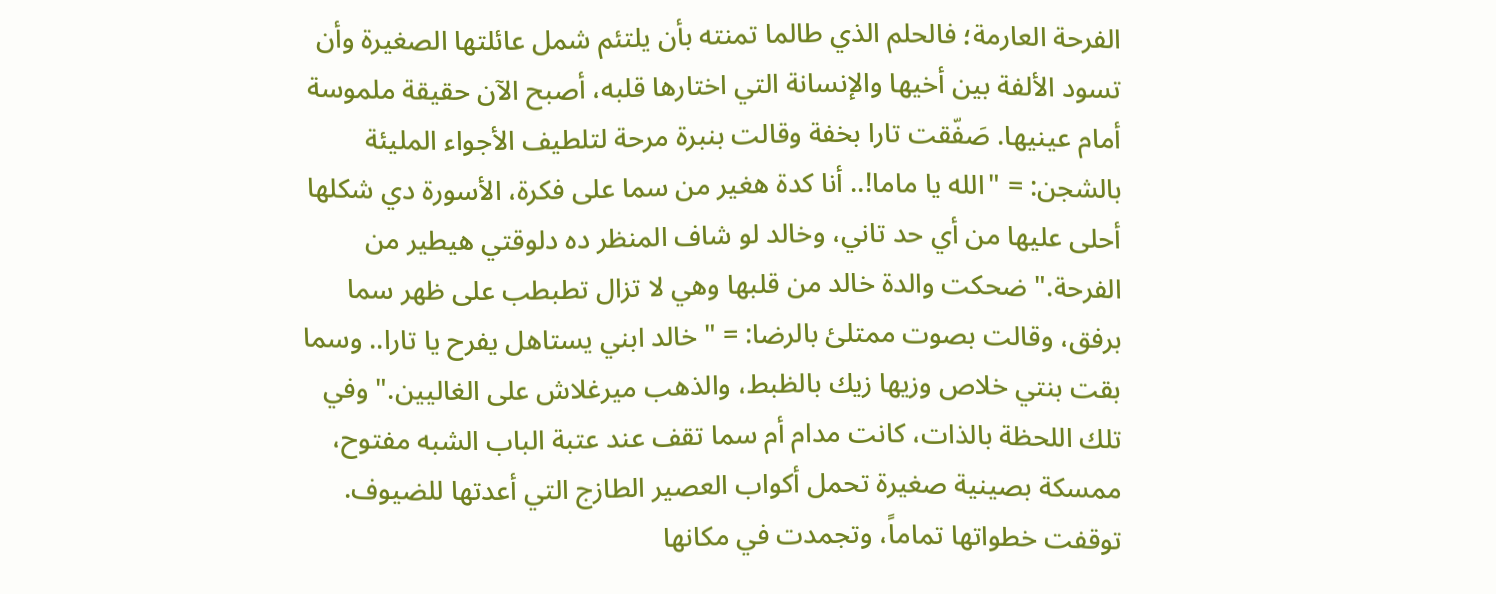الفرحة العارمة؛ فالحلم الذي طالما تمنته بأن يلتئم شمل عائلتها الصغيرة وأن تسود الألفة بين أخيها والإنسانة التي اختارها قلبه، أصبح الآن حقيقة ملموسة أمام عينيها. صَفّقت تارا بخفة وقالت بنبرة مرحة لتلطيف الأجواء المليئة بالشجن: = "الله يا ماما!.. أنا كدة هغير من سما على فكرة، الأسورة دي شكلها أحلى عليها من أي حد تاني، وخالد لو شاف المنظر ده دلوقتي هيطير من الفرحة." ضحكت والدة خالد من قلبها وهي لا تزال تطبطب على ظهر سما برفق، وقالت بصوت ممتلئ بالرضا: = "خالد ابني يستاهل يفرح يا تارا.. وسما بقت بنتي خلاص وزيها زيك بالظبط، والذهب ميرغلاش على الغاليين." وفي تلك اللحظة بالذات، كانت مدام أم سما تقف عند عتبة الباب الشبه مفتوح، ممسكة بصينية صغيرة تحمل أكواب العصير الطازج التي أعدتها للضيوف. توقفت خطواتها تماماً، وتجمدت في مكانها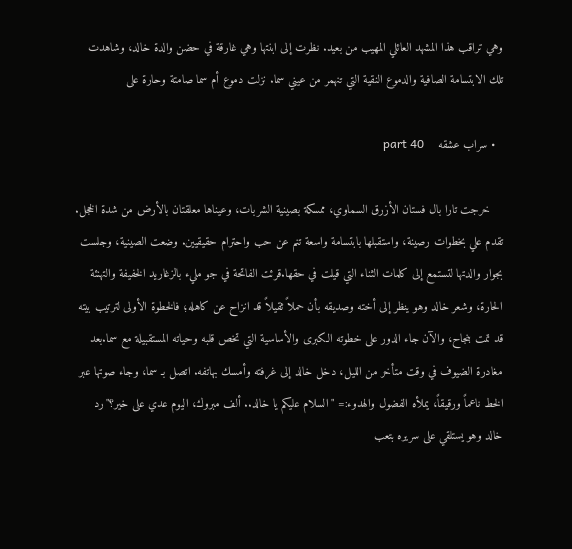وهي تراقب هذا المشهد العائلي المهيب من بعيد. نظرت إلى ابنتها وهي غارقة في حضن والدة خالد، وشاهدت تلك الابتسامة الصافية والدموع النقية التي تنهمر من عيني سما. نزلت دموع أم سما صامتة وحارة على

  • سراب عشقه    part 40

    خرجت تارا بال فستان الأزرق السماوي، ممسكة بصينية الشربات، وعيناها معلقتان بالأرض من شدة الخجل. تقدم علي بخطوات رصينة، واستقبلها بابتسامة واسعة تنم عن حب واحترام حقيقيين. وضعت الصينية، وجلست بجوار والدتها لتستمع إلى كلمات الثناء التي قيلت في حقها.قرئت الفاتحة في جو مليء بالزغاريد الخفيفة والتهنئة الحارة، وشعر خالد وهو ينظر إلى أخته وصديقه بأن حملاً ثقيلاً قد انزاح عن كاهله؛ فالخطوة الأولى لترتيب بيته قد تمت بنجاح، والآن جاء الدور على خطوته الكبرى والأساسية التي تخص قلبه وحياته المستقبيلة مع سما.بعد مغادرة الضيوف في وقت متأخر من الليل، دخل خالد إلى غرفته وأمسك بهاتفه. اتصل بـ سما، وجاء صوتها عبر الخط ناعماً ورقيقاً، يملأه الفضول والهدوء:= "السلام عليكم يا خالد.. ألف مبروك، اليوم عدي على خير؟"رد خالد وهو يستلقي على سريره بتعب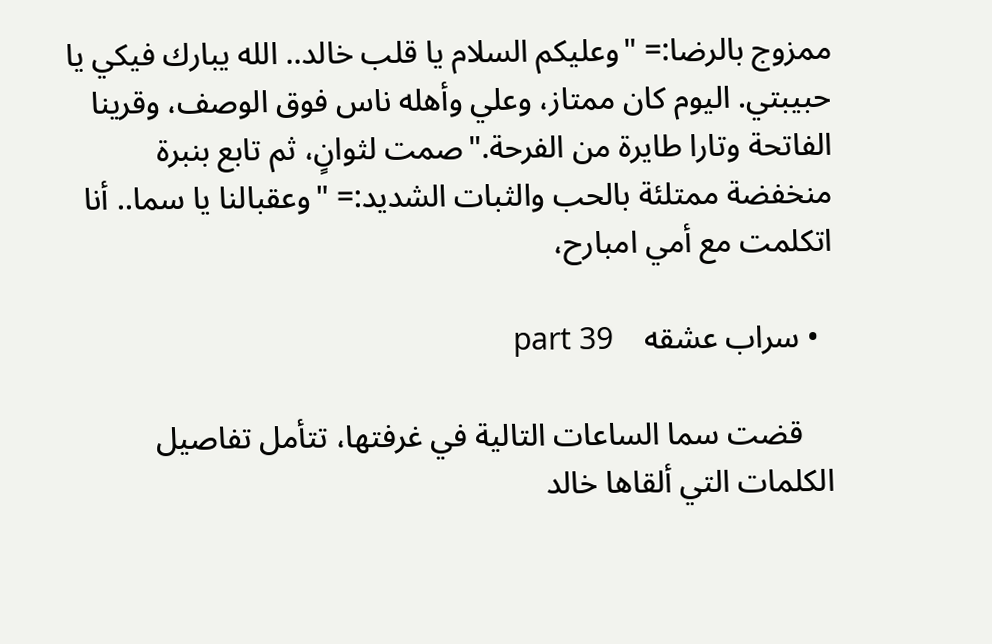ممزوج بالرضا:= "وعليكم السلام يا قلب خالد.. الله يبارك فيكي يا حبيبتي. اليوم كان ممتاز، وعلي وأهله ناس فوق الوصف، وقرينا الفاتحة وتارا طايرة من الفرحة."صمت لثوانٍ، ثم تابع بنبرة منخفضة ممتلئة بالحب والثبات الشديد:= "وعقبالنا يا سما.. أنا اتكلمت مع أمي امبارح،

  • سراب عشقه    part 39

    قضت سما الساعات التالية في غرفتها، تتأمل تفاصيل الكلمات التي ألقاها خالد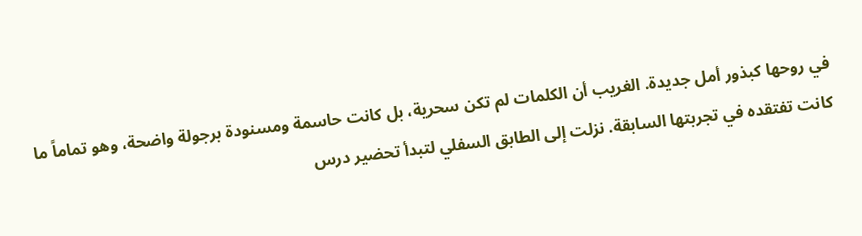في روحها كبذور أمل جديدة. الغريب أن الكلمات لم تكن سحرية، بل كانت حاسمة ومسنودة برجولة واضحة، وهو تماماً ما كانت تفتقده في تجربتها السابقة. نزلت إلى الطابق السفلي لتبدأ تحضير درس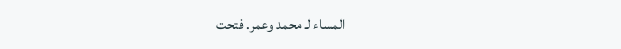المساء لـ محمد وعمر. فتحت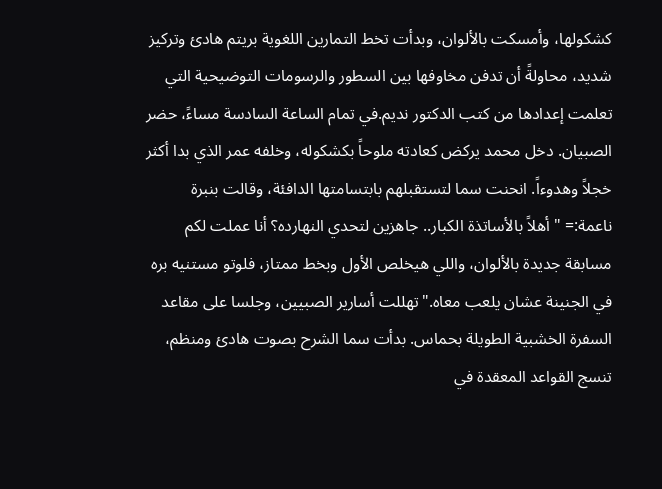كشكولها، وأمسكت بالألوان، وبدأت تخط التمارين اللغوية بريتم هادئ وتركيز شديد، محاولةً أن تدفن مخاوفها بين السطور والرسومات التوضيحية التي تعلمت إعدادها من كتب الدكتور نديم.في تمام الساعة السادسة مساءً، حضر الصبيان. دخل محمد يركض كعادته ملوحاً بكشكوله، وخلفه عمر الذي بدا أكثر خجلاً وهدوءاً. انحنت سما لتستقبلهم بابتسامتها الدافئة، وقالت بنبرة ناعمة:= "أهلاً بالأساتذة الكبار.. جاهزين لتحدي النهارده؟ أنا عملت لكم مسابقة جديدة بالألوان، واللي هيخلص الأول وبخط ممتاز، فلوتو مستنيه بره في الجنينة عشان يلعب معاه."تهللت أسارير الصبيين، وجلسا على مقاعد السفرة الخشبية الطويلة بحماس. بدأت سما الشرح بصوت هادئ ومنظم، تنسج القواعد المعقدة في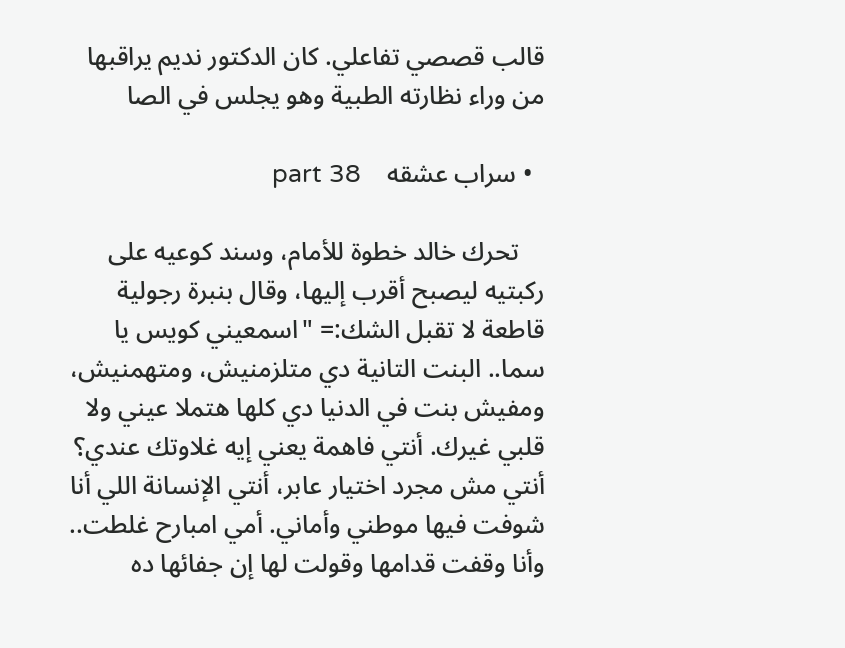قالب قصصي تفاعلي. كان الدكتور نديم يراقبها من وراء نظارته الطبية وهو يجلس في الصا

  • سراب عشقه    part 38

    تحرك خالد خطوة للأمام، وسند كوعيه على ركبتيه ليصبح أقرب إليها، وقال بنبرة رجولية قاطعة لا تقبل الشك:= "اسمعيني كويس يا سما.. البنت التانية دي متلزمنيش، ومتهمنيش، ومفيش بنت في الدنيا دي كلها هتملا عيني ولا قلبي غيرك. أنتي فاهمة يعني إيه غلاوتك عندي؟ أنتي مش مجرد اختيار عابر، أنتي الإنسانة اللي أنا شوفت فيها موطني وأماني. أمي امبارح غلطت.. وأنا وقفت قدامها وقولت لها إن جفائها ده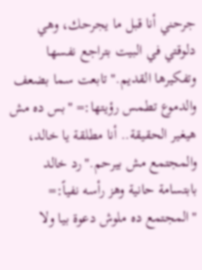جرحني أنا قبل ما يجرحك، وهي دلوقتي في البيت بتراجع نفسها وتفكيرها القديم."تابعت سما بضعف والدموع تطمس رؤيتها:= "بس ده مش هيغير الحقيقة.. أنا مطلقة يا خالد، والمجتمع مش بيرحم."رد خالد بابتسامة حانية وهز رأسه نفياً:= "المجتمع ده ملوش دعوة بيا ولا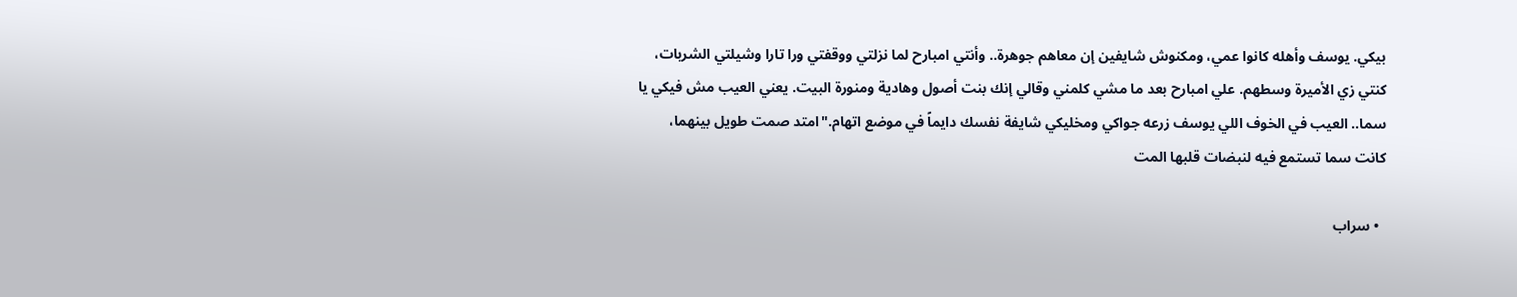بيكي. يوسف وأهله كانوا عمي، ومكنوش شايفين إن معاهم جوهرة.. وأنتي امبارح لما نزلتي ووقفتي ورا تارا وشيلتي الشربات، كنتي زي الأميرة وسطهم. علي امبارح بعد ما مشي كلمني وقالي إنك بنت أصول وهادية ومنورة البيت. يعني العيب مش فيكي يا سما.. العيب في الخوف اللي يوسف زرعه جواكي ومخليكي شايفة نفسك دايماً في موضع اتهام."امتد صمت طويل بينهما، كانت سما تستمع فيه لنبضات قلبها المت

  • سراب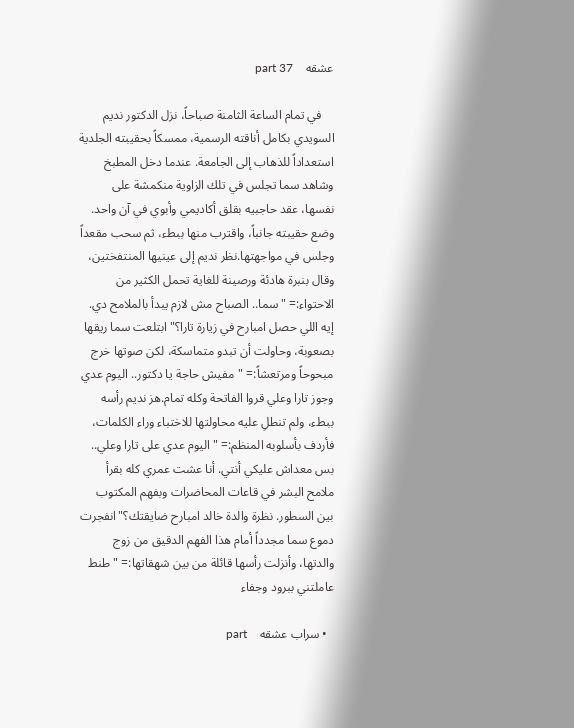عشقه    part 37

    في تمام الساعة الثامنة صباحاً، نزل الدكتور نديم السويدي بكامل أناقته الرسمية، ممسكاً بحقيبته الجلدية استعداداً للذهاب إلى الجامعة. عندما دخل المطبخ وشاهد سما تجلس في تلك الزاوية منكمشة على نفسها، عقد حاجبيه بقلق أكاديمي وأبوي في آن واحد. وضع حقيبته جانباً، واقترب منها ببطء، ثم سحب مقعداً وجلس في مواجهتها.نظر نديم إلى عينيها المنتفختين، وقال بنبرة هادئة ورصينة للغاية تحمل الكثير من الاحتواء:= "سما.. الصباح مش لازم يبدأ بالملامح دي. إيه اللي حصل امبارح في زيارة تارا؟"ابتلعت سما ريقها بصعوبة، وحاولت أن تبدو متماسكة، لكن صوتها خرج مبحوحاً ومرتعشاً:= "مفيش حاجة يا دكتور.. اليوم عدي وجوز تارا وعلي قروا الفاتحة وكله تمام.هز نديم رأسه ببطء، ولم تنطلِ عليه محاولتها للاختباء وراء الكلمات، فأردف بأسلوبه المنظم:= "اليوم عدي على تارا وعلي.. بس معداش عليكي أنتي. أنا عشت عمري كله بقرأ ملامح البشر في قاعات المحاضرات وبفهم المكتوب بين السطور. نظرة والدة خالد امبارح ضايقتك؟"انفجرت دموع سما مجدداً أمام هذا الفهم الدقيق من زوج والدتها، وأنزلت رأسها قائلة من بين شهقاتها:= "طنط عاملتني ببرود وجفاء

  • سراب عشقه    part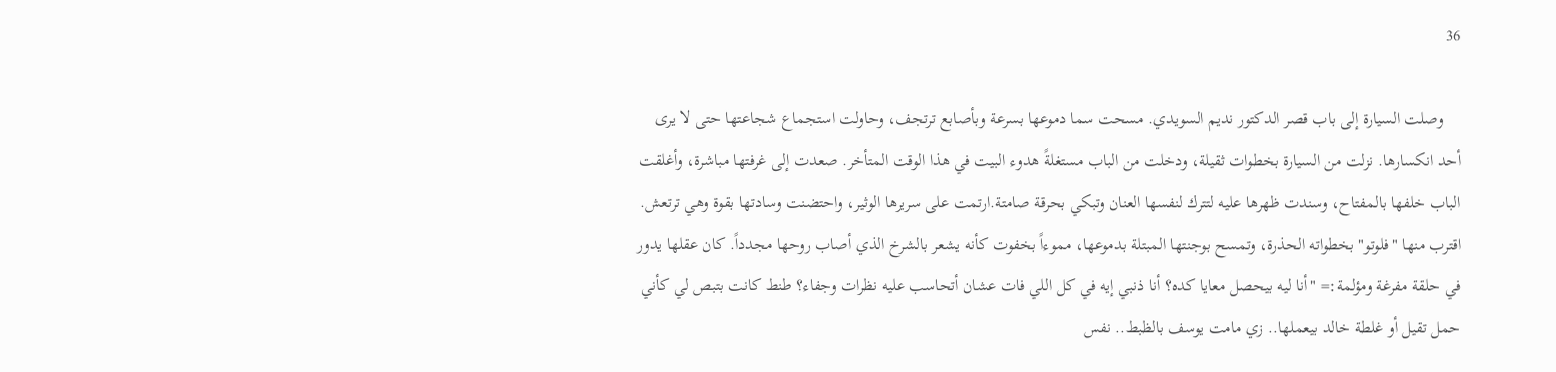36

    وصلت السيارة إلى باب قصر الدكتور نديم السويدي. مسحت سما دموعها بسرعة وبأصابع ترتجف، وحاولت استجماع شجاعتها حتى لا يرى أحد انكسارها. نزلت من السيارة بخطوات ثقيلة، ودخلت من الباب مستغلةً هدوء البيت في هذا الوقت المتأخر. صعدت إلى غرفتها مباشرة، وأغلقت الباب خلفها بالمفتاح، وسندت ظهرها عليه لتترك لنفسها العنان وتبكي بحرقة صامتة.ارتمت على سريرها الوثير، واحتضنت وسادتها بقوة وهي ترتعش. اقترب منها "فلوتو" بخطواته الحذرة، وتمسح بوجنتها المبتلة بدموعها، مموءاً بخفوت كأنه يشعر بالشرخ الذي أصاب روحها مجدداً. كان عقلها يدور في حلقة مفرغة ومؤلمة:= "أنا ليه بيحصل معايا كده؟ أنا ذنبي إيه في كل اللي فات عشان أتحاسب عليه نظرات وجفاء؟ طنط كانت بتبص لي كأني حمل تقيل أو غلطة خالد بيعملها.. زي مامت يوسف بالظبط.. نفس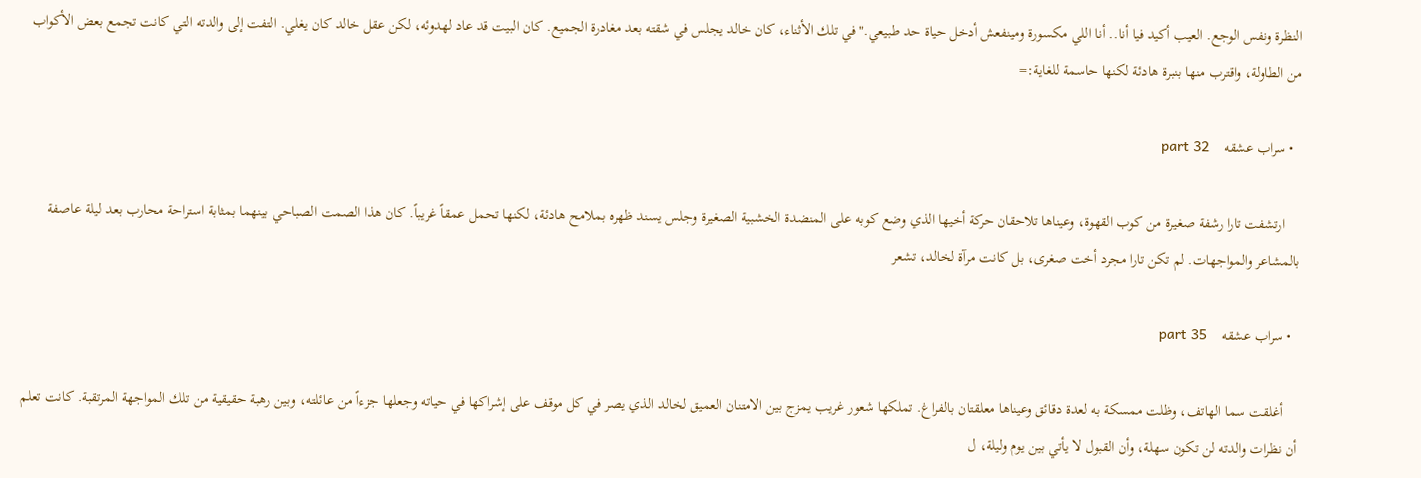النظرة ونفس الوجع. العيب أكيد فيا أنا.. أنا اللي مكسورة ومينفعش أدخل حياة حد طبيعي."في تلك الأثناء، كان خالد يجلس في شقته بعد مغادرة الجميع. كان البيت قد عاد لهدوئه، لكن عقل خالد كان يغلي. التفت إلى والدته التي كانت تجمع بعض الأكواب من الطاولة، واقترب منها بنبرة هادئة لكنها حاسمة للغاية:=

  • سراب عشقه    part 32

    ارتشفت تارا رشفة صغيرة من كوب القهوة، وعيناها تلاحقان حركة أخيها الذي وضع كوبه على المنضدة الخشبية الصغيرة وجلس يسند ظهره بملامح هادئة، لكنها تحمل عمقاً غريباً. كان هذا الصمت الصباحي بينهما بمثابة استراحة محارب بعد ليلة عاصفة بالمشاعر والمواجهات. لم تكن تارا مجرد أخت صغرى، بل كانت مرآة لخالد، تشعر

  • سراب عشقه    part 35

    أغلقت سما الهاتف، وظلت ممسكة به لعدة دقائق وعيناها معلقتان بالفراغ. تملكها شعور غريب يمزج بين الامتنان العميق لخالد الذي يصر في كل موقف على إشراكها في حياته وجعلها جزءاً من عائلته، وبين رهبة حقيقية من تلك المواجهة المرتقبة. كانت تعلم أن نظرات والدته لن تكون سهلة، وأن القبول لا يأتي بين يوم وليلة، ل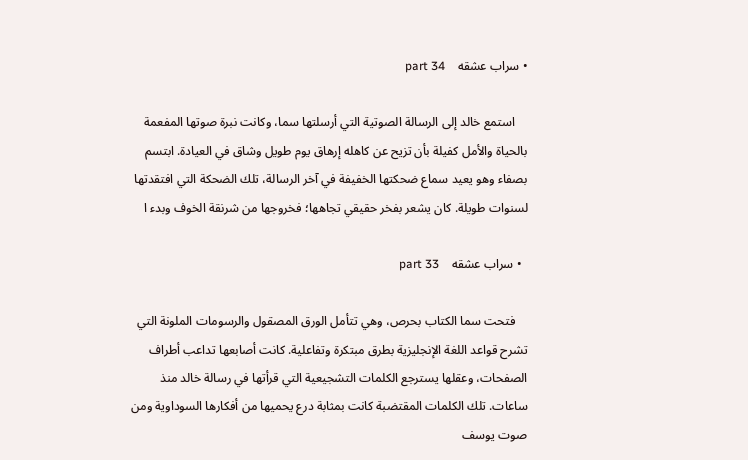• سراب عشقه    part 34

    استمع خالد إلى الرسالة الصوتية التي أرسلتها سما، وكانت نبرة صوتها المفعمة بالحياة والأمل كفيلة بأن تزيح عن كاهله إرهاق يوم طويل وشاق في العيادة. ابتسم بصفاء وهو يعيد سماع ضحكتها الخفيفة في آخر الرسالة، تلك الضحكة التي افتقدتها لسنوات طويلة. كان يشعر بفخر حقيقي تجاهها؛ فخروجها من شرنقة الخوف وبدء ا

  • سراب عشقه    part 33

    فتحت سما الكتاب بحرص، وهي تتأمل الورق المصقول والرسومات الملونة التي تشرح قواعد اللغة الإنجليزية بطرق مبتكرة وتفاعلية. كانت أصابعها تداعب أطراف الصفحات، وعقلها يسترجع الكلمات التشجيعية التي قرأتها في رسالة خالد منذ ساعات. تلك الكلمات المقتضبة كانت بمثابة درع يحميها من أفكارها السوداوية ومن صوت يوسف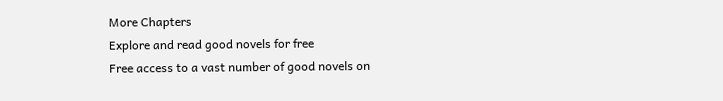More Chapters
Explore and read good novels for free
Free access to a vast number of good novels on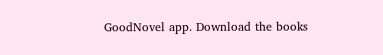GoodNovel app. Download the books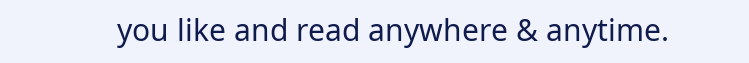you like and read anywhere & anytime.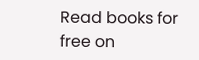Read books for free on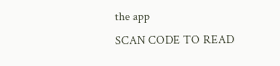the app
SCAN CODE TO READ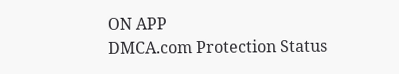ON APP
DMCA.com Protection Status